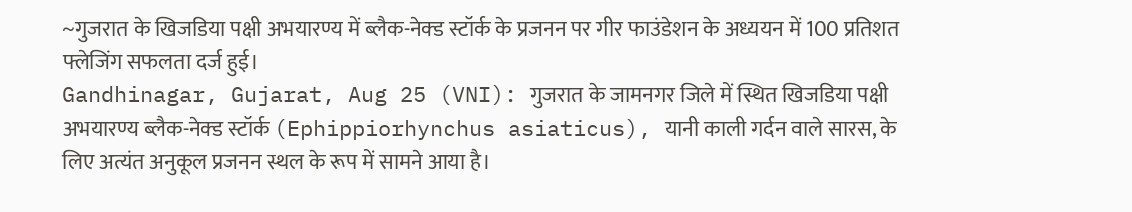~गुजरात के खिजडिया पक्षी अभयारण्य में ब्लैक-नेक्ड स्टॉर्क के प्रजनन पर गीर फाउंडेशन के अध्ययन में 100 प्रतिशत फ्लेजिंग सफलता दर्ज हुई।
Gandhinagar, Gujarat, Aug 25 (VNI): गुजरात के जामनगर जिले में स्थित खिजडिया पक्षी अभयारण्य ब्लैक-नेक्ड स्टॉर्क (Ephippiorhynchus asiaticus), यानी काली गर्दन वाले सारस, के लिए अत्यंत अनुकूल प्रजनन स्थल के रूप में सामने आया है।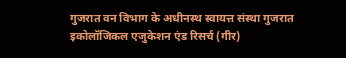गुजरात वन विभाग के अधीनस्थ स्वायत्त संस्था गुजरात इकोलॉजिकल एजुकेशन एंड रिसर्च (गीर)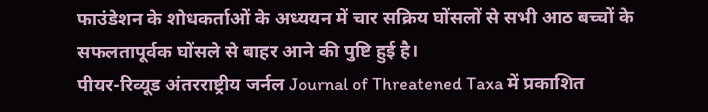फाउंडेशन के शोधकर्ताओं के अध्ययन में चार सक्रिय घोंसलों से सभी आठ बच्चों के सफलतापूर्वक घोंसले से बाहर आने की पुष्टि हुई है।
पीयर-रिव्यूड अंतरराष्ट्रीय जर्नल Journal of Threatened Taxa में प्रकाशित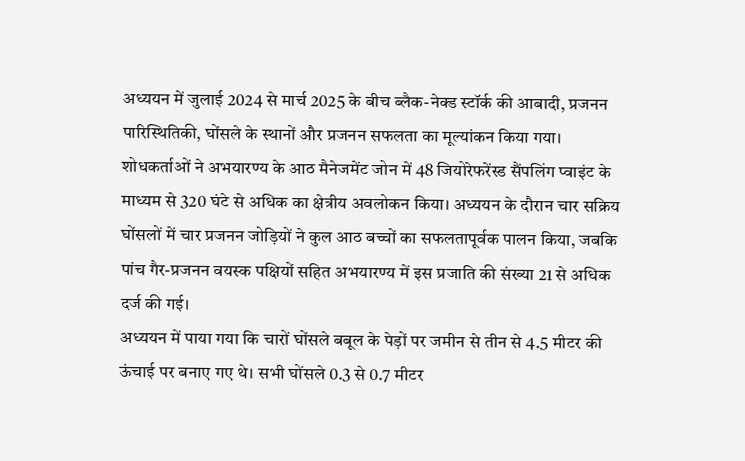अध्ययन में जुलाई 2024 से मार्च 2025 के बीच ब्लैक-नेक्ड स्टॉर्क की आबादी, प्रजनन पारिस्थितिकी, घोंसले के स्थानों और प्रजनन सफलता का मूल्यांकन किया गया। शोधकर्ताओं ने अभयारण्य के आठ मैनेजमेंट जोन में 48 जियोरेफरेंस्ड सैंपलिंग प्वाइंट के माध्यम से 320 घंटे से अधिक का क्षेत्रीय अवलोकन किया। अध्ययन के दौरान चार सक्रिय घोंसलों में चार प्रजनन जोड़ियों ने कुल आठ बच्चों का सफलतापूर्वक पालन किया, जबकि पांच गैर-प्रजनन वयस्क पक्षियों सहित अभयारण्य में इस प्रजाति की संख्या 21 से अधिक दर्ज की गई।
अध्ययन में पाया गया कि चारों घोंसले बबूल के पेड़ों पर जमीन से तीन से 4.5 मीटर की ऊंचाई पर बनाए गए थे। सभी घोंसले 0.3 से 0.7 मीटर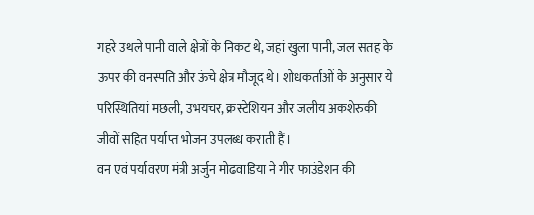गहरे उथले पानी वाले क्षेत्रों के निकट थे, जहां खुला पानी, जल सतह के ऊपर की वनस्पति और ऊंचे क्षेत्र मौजूद थे। शोधकर्ताओं के अनुसार ये परिस्थितियां मछली, उभयचर, क्रस्टेशियन और जलीय अकशेरुकी जीवों सहित पर्याप्त भोजन उपलब्ध कराती हैं।
वन एवं पर्यावरण मंत्री अर्जुन मोढवाडिया ने गीर फाउंडेशन की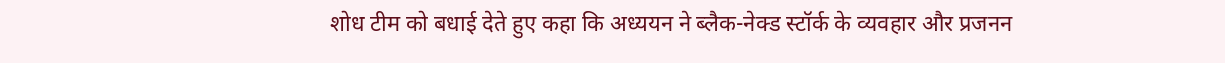शोध टीम को बधाई देते हुए कहा कि अध्ययन ने ब्लैक-नेक्ड स्टॉर्क के व्यवहार और प्रजनन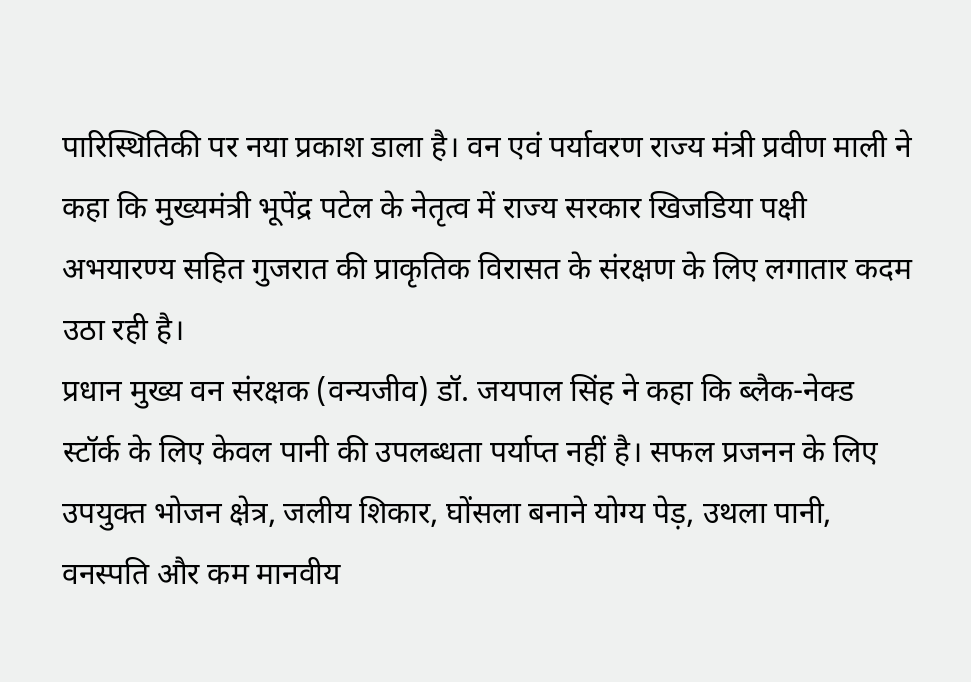पारिस्थितिकी पर नया प्रकाश डाला है। वन एवं पर्यावरण राज्य मंत्री प्रवीण माली ने कहा कि मुख्यमंत्री भूपेंद्र पटेल के नेतृत्व में राज्य सरकार खिजडिया पक्षी अभयारण्य सहित गुजरात की प्राकृतिक विरासत के संरक्षण के लिए लगातार कदम उठा रही है।
प्रधान मुख्य वन संरक्षक (वन्यजीव) डॉ. जयपाल सिंह ने कहा कि ब्लैक-नेक्ड स्टॉर्क के लिए केवल पानी की उपलब्धता पर्याप्त नहीं है। सफल प्रजनन के लिए उपयुक्त भोजन क्षेत्र, जलीय शिकार, घोंसला बनाने योग्य पेड़, उथला पानी, वनस्पति और कम मानवीय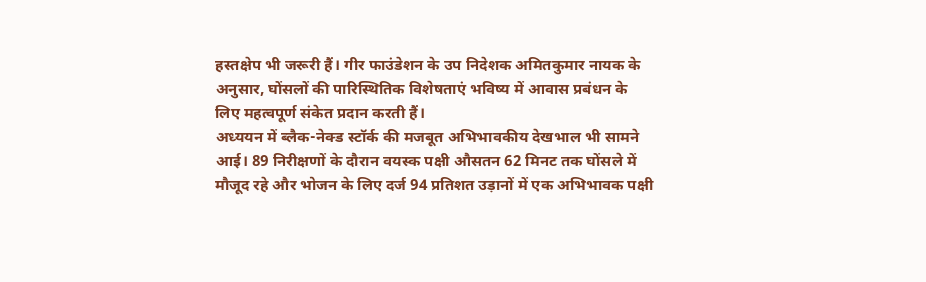हस्तक्षेप भी जरूरी हैं। गीर फाउंडेशन के उप निदेशक अमितकुमार नायक के अनुसार, घोंसलों की पारिस्थितिक विशेषताएं भविष्य में आवास प्रबंधन के लिए महत्वपूर्ण संकेत प्रदान करती हैं।
अध्ययन में ब्लैक-नेक्ड स्टॉर्क की मजबूत अभिभावकीय देखभाल भी सामने आई। 89 निरीक्षणों के दौरान वयस्क पक्षी औसतन 62 मिनट तक घोंसले में मौजूद रहे और भोजन के लिए दर्ज 94 प्रतिशत उड़ानों में एक अभिभावक पक्षी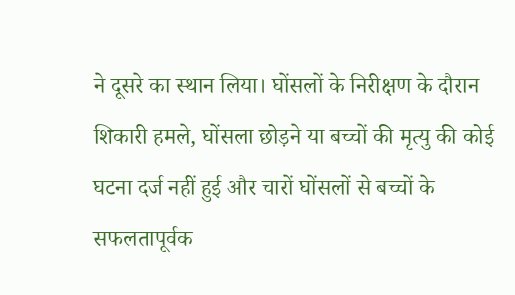ने दूसरे का स्थान लिया। घोंसलों के निरीक्षण के दौरान शिकारी हमले, घोंसला छोड़ने या बच्चों की मृत्यु की कोई घटना दर्ज नहीं हुई और चारों घोंसलों से बच्चों के सफलतापूर्वक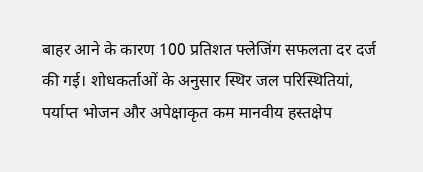बाहर आने के कारण 100 प्रतिशत फ्लेजिंग सफलता दर दर्ज की गई। शोधकर्ताओं के अनुसार स्थिर जल परिस्थितियां, पर्याप्त भोजन और अपेक्षाकृत कम मानवीय हस्तक्षेप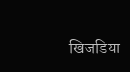खिजडिया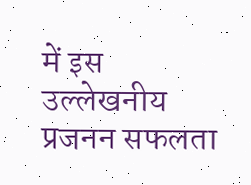में इस उल्लेखनीय प्रजनन सफलता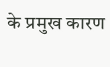के प्रमुख कारण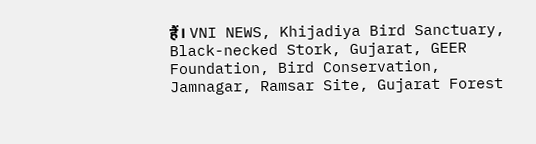हैं। VNI NEWS, Khijadiya Bird Sanctuary, Black-necked Stork, Gujarat, GEER Foundation, Bird Conservation, Jamnagar, Ramsar Site, Gujarat Forest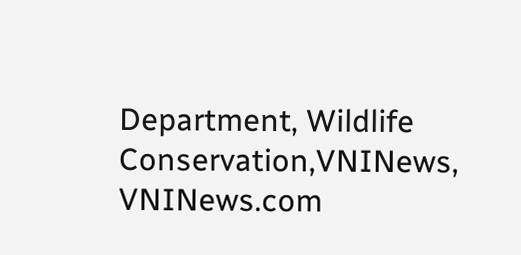Department, Wildlife Conservation,VNINews, VNINews.com